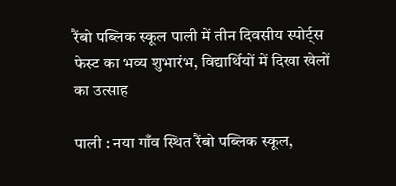रैंबो पब्लिक स्कूल पाली में तीन दिवसीय स्पोर्ट्स फेस्ट का भव्य शुभारंभ, विद्यार्थियों में दिखा खेलों का उत्साह

पाली : नया गाँव स्थित रैंबो पब्लिक स्कूल,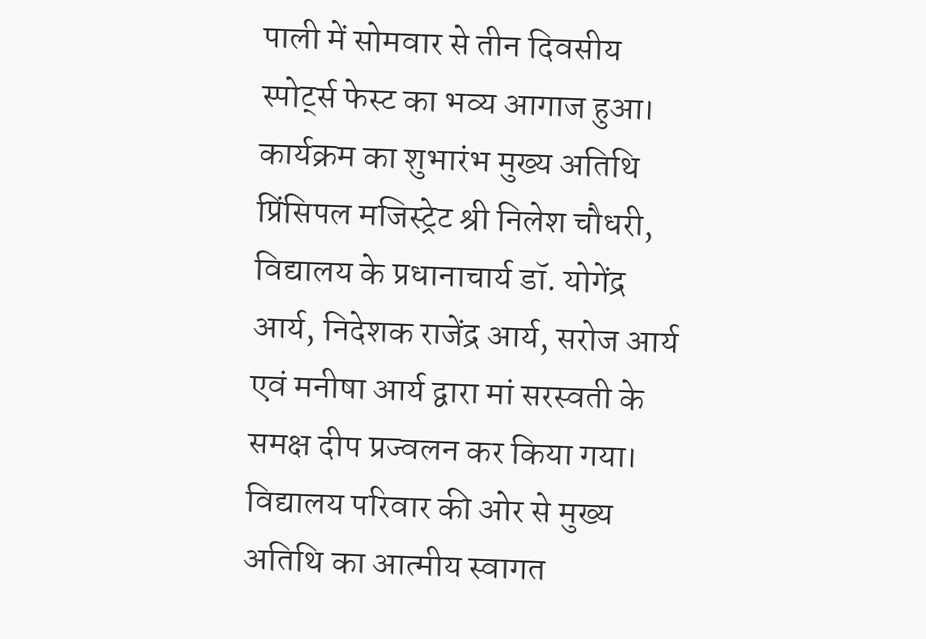पाली में सोमवार से तीन दिवसीय स्पोर्ट्स फेस्ट का भव्य आगाज हुआ। कार्यक्रम का शुभारंभ मुख्य अतिथि प्रिंसिपल मजिस्ट्रेट श्री निलेश चौधरी, विद्यालय के प्रधानाचार्य डॉ. योगेंद्र आर्य, निदेशक राजेंद्र आर्य, सरोज आर्य एवं मनीषा आर्य द्वारा मां सरस्वती के समक्ष दीप प्रज्वलन कर किया गया। विद्यालय परिवार की ओर से मुख्य अतिथि का आत्मीय स्वागत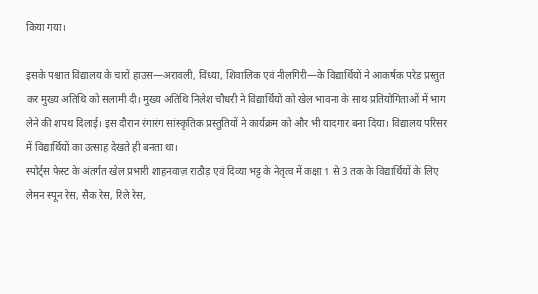किया गया।

इसके पश्चात विद्यालय के चारों हाउस—अरावली, विंध्या, शिवालिक एवं नीलगिरी—के विद्यार्थियों ने आकर्षक परेड प्रस्तुत कर मुख्य अतिथि को सलामी दी। मुख्य अतिथि निलेश चौधरी ने विद्यार्थियों को खेल भावना के साथ प्रतियोगिताओं में भाग लेने की शपथ दिलाई। इस दौरान रंगारंग सांस्कृतिक प्रस्तुतियों ने कार्यक्रम को और भी यादगार बना दिया। विद्यालय परिसर में विद्यार्थियों का उत्साह देखते ही बनता था।
स्पोर्ट्स फेस्ट के अंतर्गत खेल प्रभारी शाहनवाज़ राठौड़ एवं दिव्या भट्ट के नेतृत्व में कक्षा 1 से 3 तक के विद्यार्थियों के लिए लेमन स्पून रेस, सैक रेस, रिले रेस,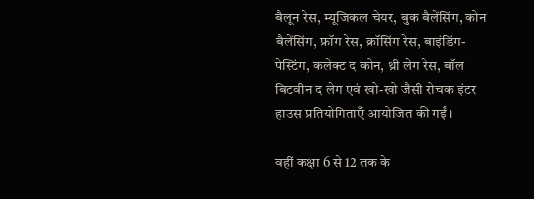बैलून रेस, म्यूजिकल चेयर, बुक बैलेंसिंग, कोन बैलेंसिंग, फ्रॉग रेस, क्रॉसिंग रेस, बाइंडिंग-पेस्टिंग, कलेक्ट द कोन, थ्री लेग रेस, बॉल बिटवीन द लेग एवं खो-खो जैसी रोचक इंटर हाउस प्रतियोगिताएँ आयोजित की गईं।

वहीं कक्षा 6 से 12 तक के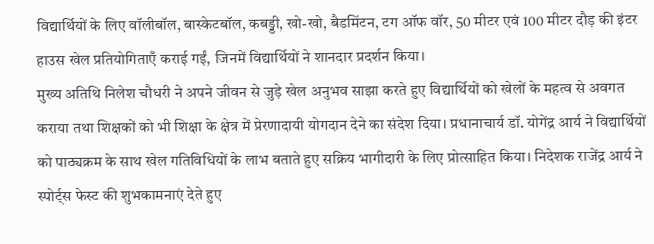विद्यार्थियों के लिए वॉलीबॉल, बास्केटबॉल, कबड्डी, खो-खो, बैडमिंटन, टग ऑफ वॉर, 50 मीटर एवं 100 मीटर दौड़ की इंटर हाउस खेल प्रतियोगिताएँ कराई गईं, जिनमें विद्यार्थियों ने शानदार प्रदर्शन किया।
मुख्य अतिथि निलेश चौधरी ने अपने जीवन से जुड़े खेल अनुभव साझा करते हुए विद्यार्थियों को खेलों के महत्व से अवगत कराया तथा शिक्षकों को भी शिक्षा के क्षेत्र में प्रेरणादायी योगदान देने का संदेश दिया। प्रधानाचार्य डॉ. योगेंद्र आर्य ने विद्यार्थियों को पाठ्यक्रम के साथ खेल गतिविधियों के लाभ बताते हुए सक्रिय भागीदारी के लिए प्रोत्साहित किया। निदेशक राजेंद्र आर्य ने स्पोर्ट्स फेस्ट की शुभकामनाएं देते हुए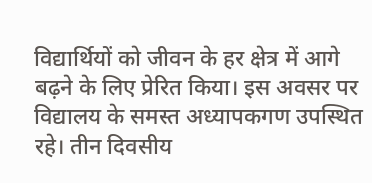विद्यार्थियों को जीवन के हर क्षेत्र में आगे बढ़ने के लिए प्रेरित किया। इस अवसर पर विद्यालय के समस्त अध्यापकगण उपस्थित रहे। तीन दिवसीय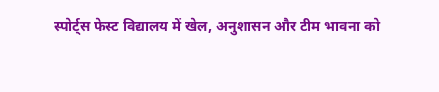स्पोर्ट्स फेस्ट विद्यालय में खेल, अनुशासन और टीम भावना को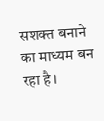सशक्त बनाने का माध्यम बन रहा है।